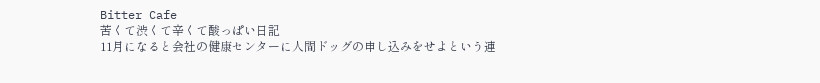Bitter Cafe
苦くて渋くて辛くて酸っぱい日記
11月になると会社の健康センターに人間ドッグの申し込みをせよという連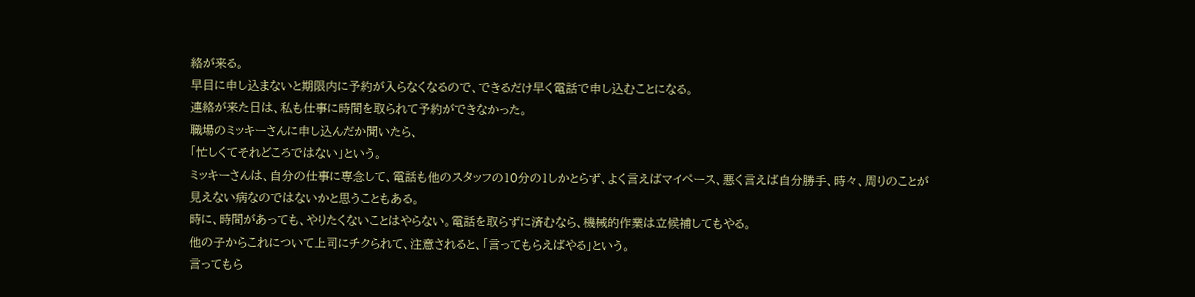絡が来る。
早目に申し込まないと期限内に予約が入らなくなるので、できるだけ早く電話で申し込むことになる。
連絡が来た日は、私も仕事に時間を取られて予約ができなかった。
職場のミッキーさんに申し込んだか聞いたら、
「忙しくてそれどころではない」という。
ミッキーさんは、自分の仕事に専念して、電話も他のスタッフの10分の1しかとらず、よく言えばマイペース、悪く言えば自分勝手、時々、周りのことが見えない病なのではないかと思うこともある。
時に、時間があっても、やりたくないことはやらない。電話を取らずに済むなら、機械的作業は立候補してもやる。
他の子からこれについて上司にチクられて、注意されると、「言ってもらえばやる」という。
言ってもら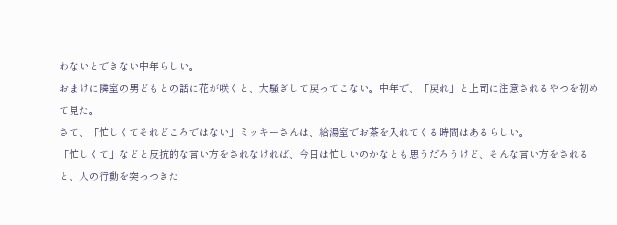わないとできない中年らしい。
おまけに隣室の男どもとの話に花が咲くと、大騒ぎして戻ってこない。中年で、「戻れ」と上司に注意されるやつを初めて見た。
さて、「忙しくてそれどころではない」ミッキーさんは、給湯室でお茶を入れてくる時間はあるらしい。
「忙しくて」などと反抗的な言い方をされなければ、今日は忙しいのかなとも思うだろうけど、そんな言い方をされると、人の行動を突っつきた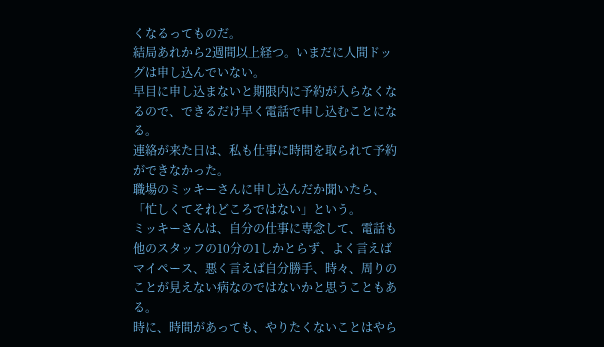くなるってものだ。
結局あれから2週間以上経つ。いまだに人間ドッグは申し込んでいない。
早目に申し込まないと期限内に予約が入らなくなるので、できるだけ早く電話で申し込むことになる。
連絡が来た日は、私も仕事に時間を取られて予約ができなかった。
職場のミッキーさんに申し込んだか聞いたら、
「忙しくてそれどころではない」という。
ミッキーさんは、自分の仕事に専念して、電話も他のスタッフの10分の1しかとらず、よく言えばマイペース、悪く言えば自分勝手、時々、周りのことが見えない病なのではないかと思うこともある。
時に、時間があっても、やりたくないことはやら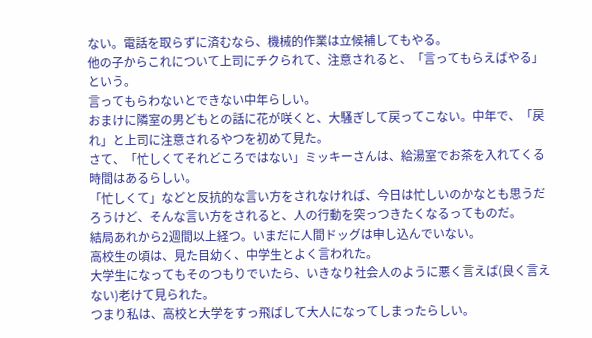ない。電話を取らずに済むなら、機械的作業は立候補してもやる。
他の子からこれについて上司にチクられて、注意されると、「言ってもらえばやる」という。
言ってもらわないとできない中年らしい。
おまけに隣室の男どもとの話に花が咲くと、大騒ぎして戻ってこない。中年で、「戻れ」と上司に注意されるやつを初めて見た。
さて、「忙しくてそれどころではない」ミッキーさんは、給湯室でお茶を入れてくる時間はあるらしい。
「忙しくて」などと反抗的な言い方をされなければ、今日は忙しいのかなとも思うだろうけど、そんな言い方をされると、人の行動を突っつきたくなるってものだ。
結局あれから2週間以上経つ。いまだに人間ドッグは申し込んでいない。
高校生の頃は、見た目幼く、中学生とよく言われた。
大学生になってもそのつもりでいたら、いきなり社会人のように悪く言えば(良く言えない)老けて見られた。
つまり私は、高校と大学をすっ飛ばして大人になってしまったらしい。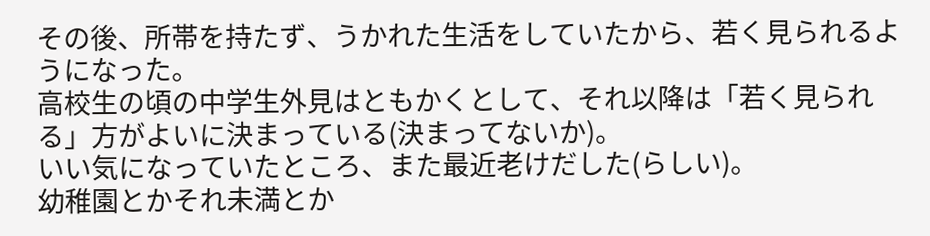その後、所帯を持たず、うかれた生活をしていたから、若く見られるようになった。
高校生の頃の中学生外見はともかくとして、それ以降は「若く見られる」方がよいに決まっている(決まってないか)。
いい気になっていたところ、また最近老けだした(らしい)。
幼稚園とかそれ未満とか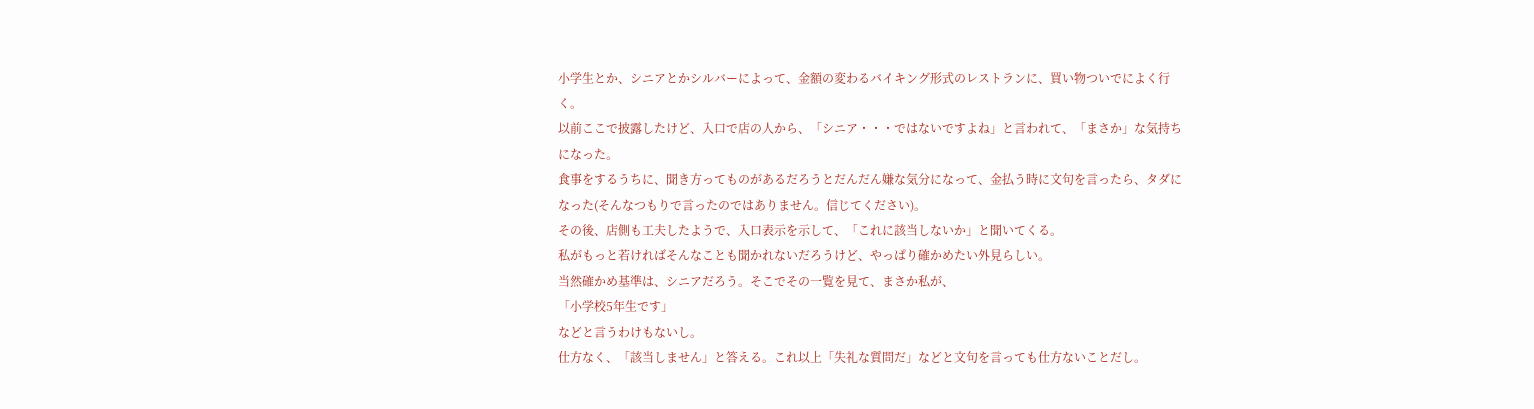小学生とか、シニアとかシルバーによって、金額の変わるバイキング形式のレストランに、買い物ついでによく行く。
以前ここで披露したけど、入口で店の人から、「シニア・・・ではないですよね」と言われて、「まさか」な気持ちになった。
食事をするうちに、聞き方ってものがあるだろうとだんだん嫌な気分になって、金払う時に文句を言ったら、タダになった(そんなつもりで言ったのではありません。信じてください)。
その後、店側も工夫したようで、入口表示を示して、「これに該当しないか」と聞いてくる。
私がもっと若ければそんなことも聞かれないだろうけど、やっぱり確かめたい外見らしい。
当然確かめ基準は、シニアだろう。そこでその一覧を見て、まさか私が、
「小学校5年生です」
などと言うわけもないし。
仕方なく、「該当しません」と答える。これ以上「失礼な質問だ」などと文句を言っても仕方ないことだし。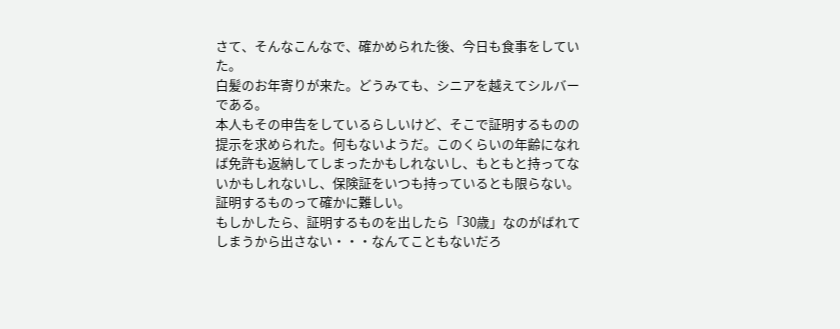さて、そんなこんなで、確かめられた後、今日も食事をしていた。
白髪のお年寄りが来た。どうみても、シニアを越えてシルバーである。
本人もその申告をしているらしいけど、そこで証明するものの提示を求められた。何もないようだ。このくらいの年齢になれば免許も返納してしまったかもしれないし、もともと持ってないかもしれないし、保険証をいつも持っているとも限らない。証明するものって確かに難しい。
もしかしたら、証明するものを出したら「30歳」なのがばれてしまうから出さない・・・なんてこともないだろ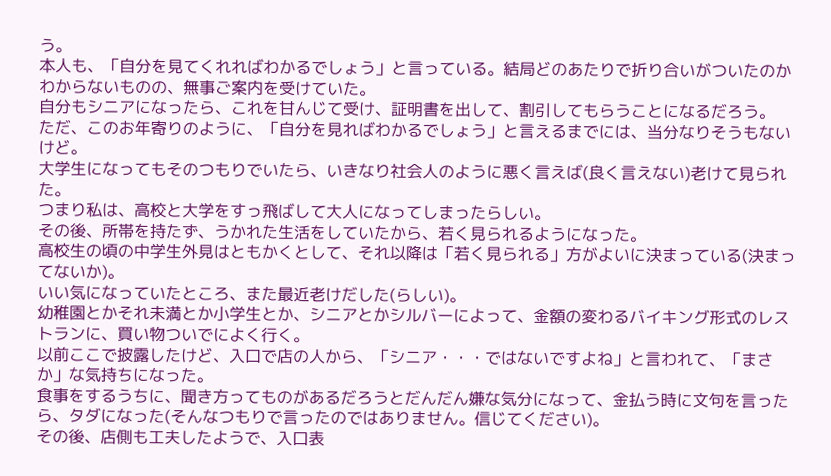う。
本人も、「自分を見てくれればわかるでしょう」と言っている。結局どのあたりで折り合いがついたのかわからないものの、無事ご案内を受けていた。
自分もシニアになったら、これを甘んじて受け、証明書を出して、割引してもらうことになるだろう。
ただ、このお年寄りのように、「自分を見ればわかるでしょう」と言えるまでには、当分なりそうもないけど。
大学生になってもそのつもりでいたら、いきなり社会人のように悪く言えば(良く言えない)老けて見られた。
つまり私は、高校と大学をすっ飛ばして大人になってしまったらしい。
その後、所帯を持たず、うかれた生活をしていたから、若く見られるようになった。
高校生の頃の中学生外見はともかくとして、それ以降は「若く見られる」方がよいに決まっている(決まってないか)。
いい気になっていたところ、また最近老けだした(らしい)。
幼稚園とかそれ未満とか小学生とか、シニアとかシルバーによって、金額の変わるバイキング形式のレストランに、買い物ついでによく行く。
以前ここで披露したけど、入口で店の人から、「シニア・・・ではないですよね」と言われて、「まさか」な気持ちになった。
食事をするうちに、聞き方ってものがあるだろうとだんだん嫌な気分になって、金払う時に文句を言ったら、タダになった(そんなつもりで言ったのではありません。信じてください)。
その後、店側も工夫したようで、入口表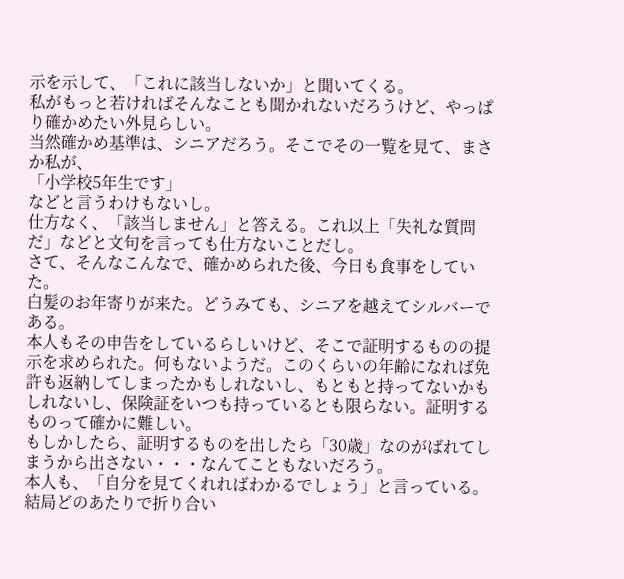示を示して、「これに該当しないか」と聞いてくる。
私がもっと若ければそんなことも聞かれないだろうけど、やっぱり確かめたい外見らしい。
当然確かめ基準は、シニアだろう。そこでその一覧を見て、まさか私が、
「小学校5年生です」
などと言うわけもないし。
仕方なく、「該当しません」と答える。これ以上「失礼な質問だ」などと文句を言っても仕方ないことだし。
さて、そんなこんなで、確かめられた後、今日も食事をしていた。
白髪のお年寄りが来た。どうみても、シニアを越えてシルバーである。
本人もその申告をしているらしいけど、そこで証明するものの提示を求められた。何もないようだ。このくらいの年齢になれば免許も返納してしまったかもしれないし、もともと持ってないかもしれないし、保険証をいつも持っているとも限らない。証明するものって確かに難しい。
もしかしたら、証明するものを出したら「30歳」なのがばれてしまうから出さない・・・なんてこともないだろう。
本人も、「自分を見てくれればわかるでしょう」と言っている。結局どのあたりで折り合い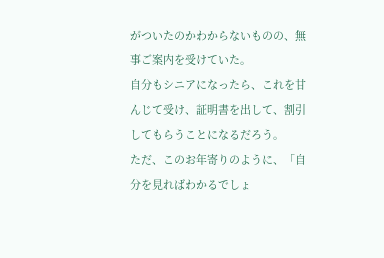がついたのかわからないものの、無事ご案内を受けていた。
自分もシニアになったら、これを甘んじて受け、証明書を出して、割引してもらうことになるだろう。
ただ、このお年寄りのように、「自分を見ればわかるでしょ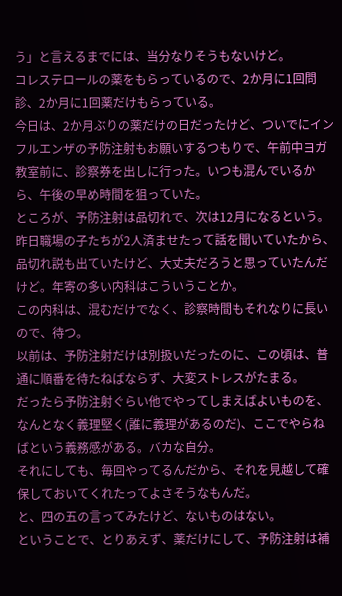う」と言えるまでには、当分なりそうもないけど。
コレステロールの薬をもらっているので、2か月に1回問診、2か月に1回薬だけもらっている。
今日は、2か月ぶりの薬だけの日だったけど、ついでにインフルエンザの予防注射もお願いするつもりで、午前中ヨガ教室前に、診察券を出しに行った。いつも混んでいるから、午後の早め時間を狙っていた。
ところが、予防注射は品切れで、次は12月になるという。
昨日職場の子たちが2人済ませたって話を聞いていたから、品切れ説も出ていたけど、大丈夫だろうと思っていたんだけど。年寄の多い内科はこういうことか。
この内科は、混むだけでなく、診察時間もそれなりに長いので、待つ。
以前は、予防注射だけは別扱いだったのに、この頃は、普通に順番を待たねばならず、大変ストレスがたまる。
だったら予防注射ぐらい他でやってしまえばよいものを、なんとなく義理堅く(誰に義理があるのだ)、ここでやらねばという義務感がある。バカな自分。
それにしても、毎回やってるんだから、それを見越して確保しておいてくれたってよさそうなもんだ。
と、四の五の言ってみたけど、ないものはない。
ということで、とりあえず、薬だけにして、予防注射は補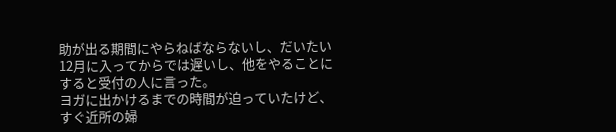助が出る期間にやらねばならないし、だいたい12月に入ってからでは遅いし、他をやることにすると受付の人に言った。
ヨガに出かけるまでの時間が迫っていたけど、すぐ近所の婦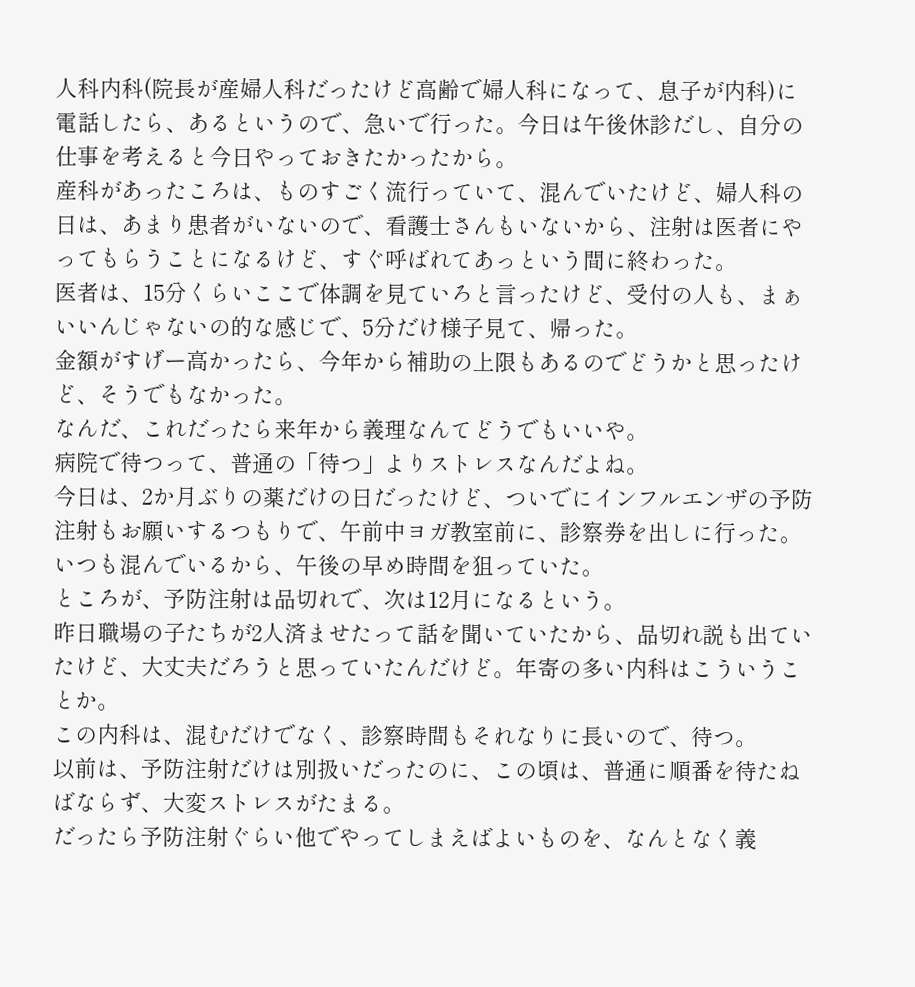人科内科(院長が産婦人科だったけど高齢で婦人科になって、息子が内科)に電話したら、あるというので、急いで行った。今日は午後休診だし、自分の仕事を考えると今日やっておきたかったから。
産科があったころは、ものすごく流行っていて、混んでいたけど、婦人科の日は、あまり患者がいないので、看護士さんもいないから、注射は医者にやってもらうことになるけど、すぐ呼ばれてあっという間に終わった。
医者は、15分くらいここで体調を見ていろと言ったけど、受付の人も、まぁいいんじゃないの的な感じで、5分だけ様子見て、帰った。
金額がすげー高かったら、今年から補助の上限もあるのでどうかと思ったけど、そうでもなかった。
なんだ、これだったら来年から義理なんてどうでもいいや。
病院で待つって、普通の「待つ」よりストレスなんだよね。
今日は、2か月ぶりの薬だけの日だったけど、ついでにインフルエンザの予防注射もお願いするつもりで、午前中ヨガ教室前に、診察券を出しに行った。いつも混んでいるから、午後の早め時間を狙っていた。
ところが、予防注射は品切れで、次は12月になるという。
昨日職場の子たちが2人済ませたって話を聞いていたから、品切れ説も出ていたけど、大丈夫だろうと思っていたんだけど。年寄の多い内科はこういうことか。
この内科は、混むだけでなく、診察時間もそれなりに長いので、待つ。
以前は、予防注射だけは別扱いだったのに、この頃は、普通に順番を待たねばならず、大変ストレスがたまる。
だったら予防注射ぐらい他でやってしまえばよいものを、なんとなく義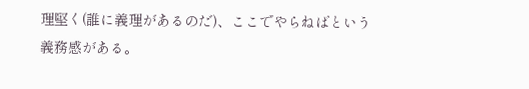理堅く(誰に義理があるのだ)、ここでやらねばという義務感がある。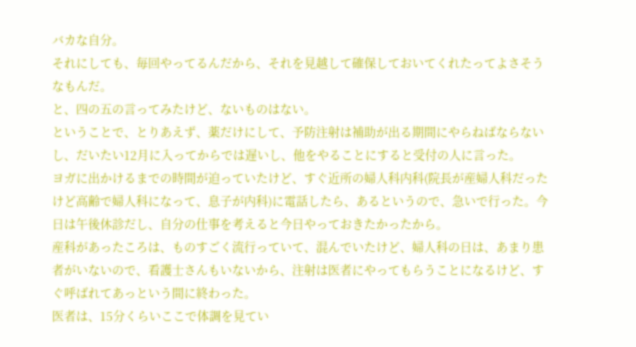バカな自分。
それにしても、毎回やってるんだから、それを見越して確保しておいてくれたってよさそうなもんだ。
と、四の五の言ってみたけど、ないものはない。
ということで、とりあえず、薬だけにして、予防注射は補助が出る期間にやらねばならないし、だいたい12月に入ってからでは遅いし、他をやることにすると受付の人に言った。
ヨガに出かけるまでの時間が迫っていたけど、すぐ近所の婦人科内科(院長が産婦人科だったけど高齢で婦人科になって、息子が内科)に電話したら、あるというので、急いで行った。今日は午後休診だし、自分の仕事を考えると今日やっておきたかったから。
産科があったころは、ものすごく流行っていて、混んでいたけど、婦人科の日は、あまり患者がいないので、看護士さんもいないから、注射は医者にやってもらうことになるけど、すぐ呼ばれてあっという間に終わった。
医者は、15分くらいここで体調を見てい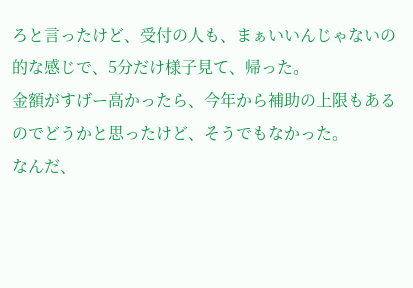ろと言ったけど、受付の人も、まぁいいんじゃないの的な感じで、5分だけ様子見て、帰った。
金額がすげー高かったら、今年から補助の上限もあるのでどうかと思ったけど、そうでもなかった。
なんだ、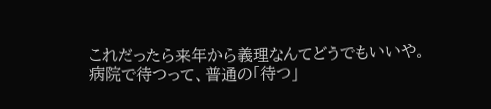これだったら来年から義理なんてどうでもいいや。
病院で待つって、普通の「待つ」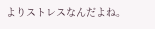よりストレスなんだよね。